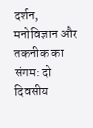दर्शन, मनोविज्ञान और तकनीक का संगम: दो दिवसीय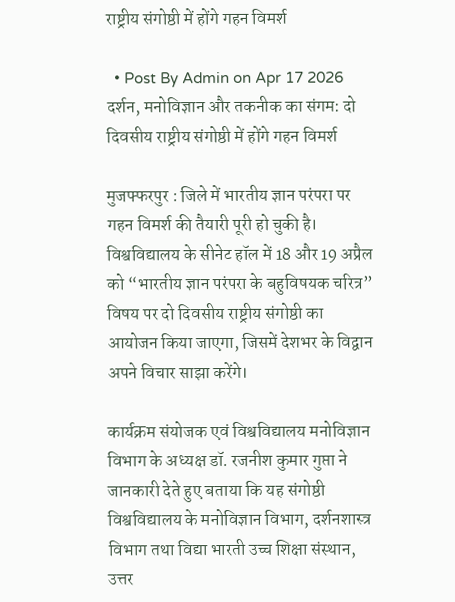राष्ट्रीय संगोष्ठी में होंगे गहन विमर्श

  • Post By Admin on Apr 17 2026
दर्शन, मनोविज्ञान और तकनीक का संगम: दो दिवसीय राष्ट्रीय संगोष्ठी में होंगे गहन विमर्श

मुजफ्फरपुर : जिले में भारतीय ज्ञान परंपरा पर गहन विमर्श की तैयारी पूरी हो चुकी है। विश्वविद्यालय के सीनेट हॉल में 18 और 19 अप्रैल को “भारतीय ज्ञान परंपरा के बहुविषयक चरित्र” विषय पर दो दिवसीय राष्ट्रीय संगोष्ठी का आयोजन किया जाएगा, जिसमें देशभर के विद्वान अपने विचार साझा करेंगे।

कार्यक्रम संयोजक एवं विश्वविद्यालय मनोविज्ञान विभाग के अध्यक्ष डॉ. रजनीश कुमार गुप्ता ने जानकारी देते हुए बताया कि यह संगोष्ठी विश्वविद्यालय के मनोविज्ञान विभाग, दर्शनशास्त्र विभाग तथा विद्या भारती उच्च शिक्षा संस्थान, उत्तर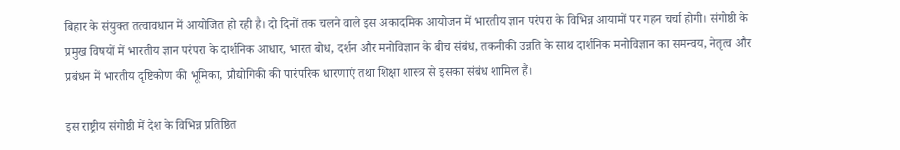बिहार के संयुक्त तत्वावधान में आयोजित हो रही है। दो दिनों तक चलने वाले इस अकादमिक आयोजन में भारतीय ज्ञान परंपरा के विभिन्न आयामों पर गहन चर्चा होगी। संगोष्ठी के प्रमुख विषयों में भारतीय ज्ञान परंपरा के दार्शनिक आधार, भारत बोध, दर्शन और मनोविज्ञान के बीच संबंध, तकनीकी उन्नति के साथ दार्शनिक मनोविज्ञान का समन्वय, नेतृत्व और प्रबंधन में भारतीय दृष्टिकोण की भूमिका, प्रौद्योगिकी की पारंपरिक धारणाएं तथा शिक्षा शास्त्र से इसका संबंध शामिल हैं।

इस राष्ट्रीय संगोष्ठी में देश के विभिन्न प्रतिष्ठित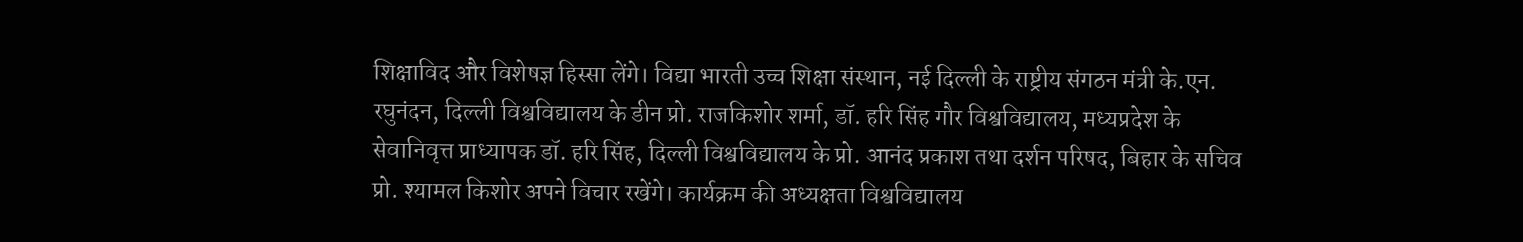शिक्षाविद और विशेषज्ञ हिस्सा लेंगे। विद्या भारती उच्च शिक्षा संस्थान, नई दिल्ली के राष्ट्रीय संगठन मंत्री के.एन. रघुनंदन, दिल्ली विश्वविद्यालय के डीन प्रो. राजकिशोर शर्मा, डॉ. हरि सिंह गौर विश्वविद्यालय, मध्यप्रदेश के सेवानिवृत्त प्राध्यापक डॉ. हरि सिंह, दिल्ली विश्वविद्यालय के प्रो. आनंद प्रकाश तथा दर्शन परिषद, बिहार के सचिव प्रो. श्यामल किशोर अपने विचार रखेंगे। कार्यक्रम की अध्यक्षता विश्वविद्यालय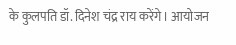के कुलपति डॉ. दिनेश चंद्र राय करेंगे। आयोजन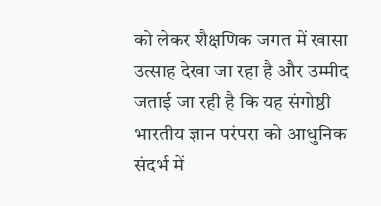को लेकर शैक्षणिक जगत में खासा उत्साह देखा जा रहा है और उम्मीद जताई जा रही है कि यह संगोष्ठी भारतीय ज्ञान परंपरा को आधुनिक संदर्भ में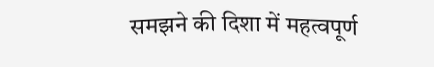समझने की दिशा में महत्वपूर्ण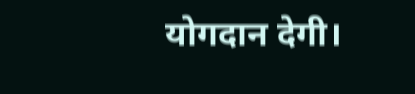योगदान देगी।